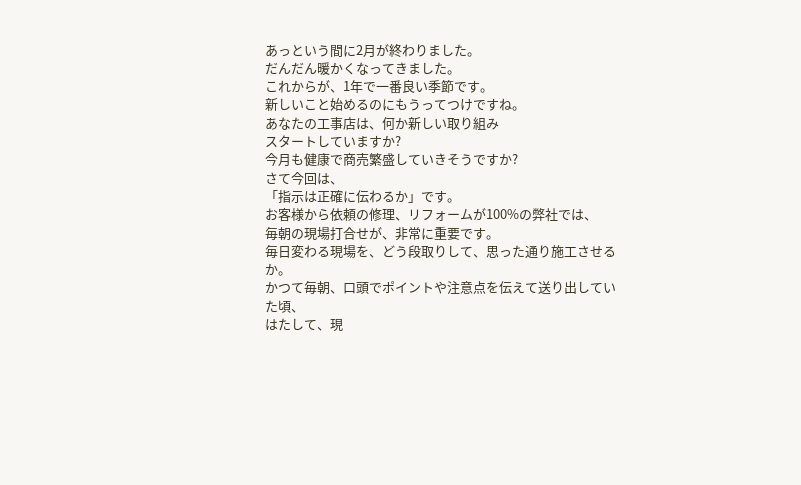あっという間に2月が終わりました。
だんだん暖かくなってきました。
これからが、1年で一番良い季節です。
新しいこと始めるのにもうってつけですね。
あなたの工事店は、何か新しい取り組み
スタートしていますか?
今月も健康で商売繁盛していきそうですか?
さて今回は、
「指示は正確に伝わるか」です。
お客様から依頼の修理、リフォームが100%の弊社では、
毎朝の現場打合せが、非常に重要です。
毎日変わる現場を、どう段取りして、思った通り施工させるか。
かつて毎朝、口頭でポイントや注意点を伝えて送り出していた頃、
はたして、現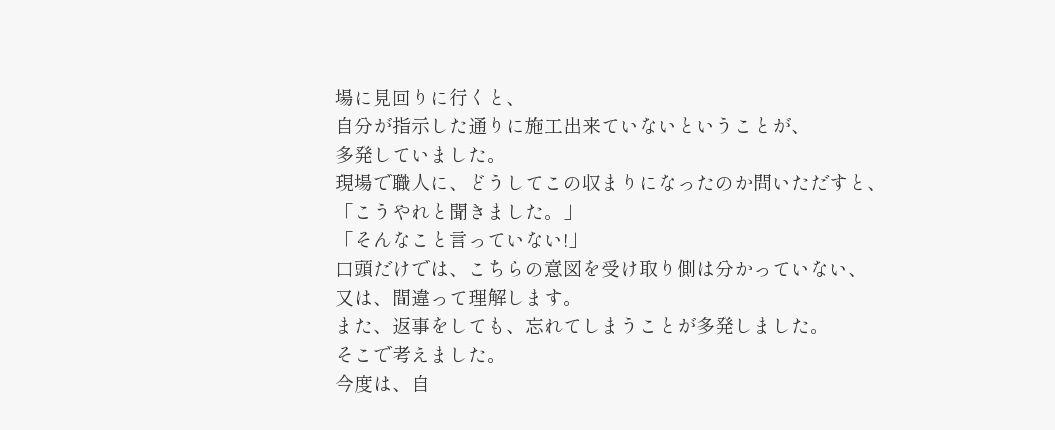場に見回りに行くと、
自分が指示した通りに施工出来ていないということが、
多発していました。
現場で職人に、どうしてこの収まりになったのか問いただすと、
「こうやれと聞きました。」
「そんなこと言っていない!」
口頭だけでは、こちらの意図を受け取り側は分かっていない、
又は、間違って理解します。
また、返事をしても、忘れてしまうことが多発しました。
そこで考えました。
今度は、自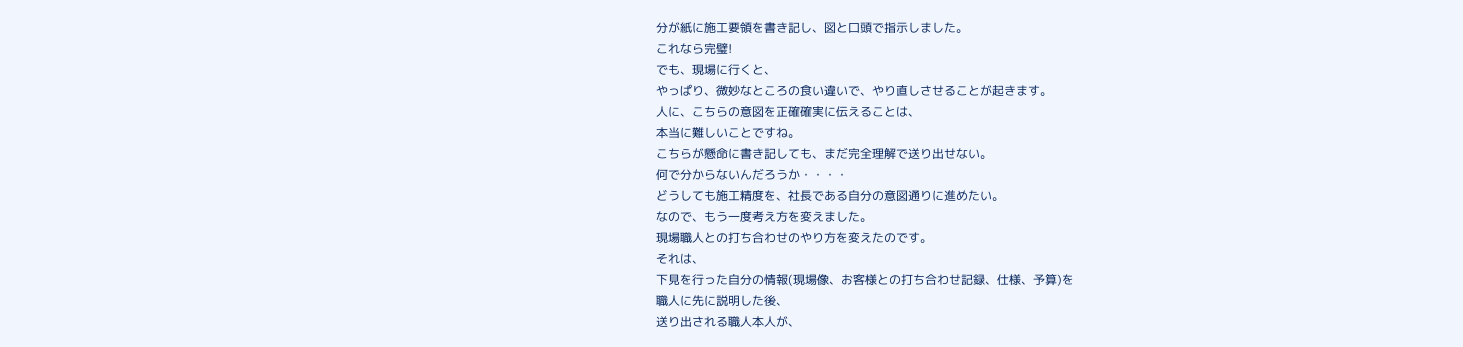分が紙に施工要領を書き記し、図と口頭で指示しました。
これなら完璧!
でも、現場に行くと、
やっぱり、微妙なところの食い違いで、やり直しさせることが起きます。
人に、こちらの意図を正確確実に伝えることは、
本当に難しいことですね。
こちらが懸命に書き記しても、まだ完全理解で送り出せない。
何で分からないんだろうか・・・・
どうしても施工精度を、社長である自分の意図通りに進めたい。
なので、もう一度考え方を変えました。
現場職人との打ち合わせのやり方を変えたのです。
それは、
下見を行った自分の情報(現場像、お客様との打ち合わせ記録、仕様、予算)を
職人に先に説明した後、
送り出される職人本人が、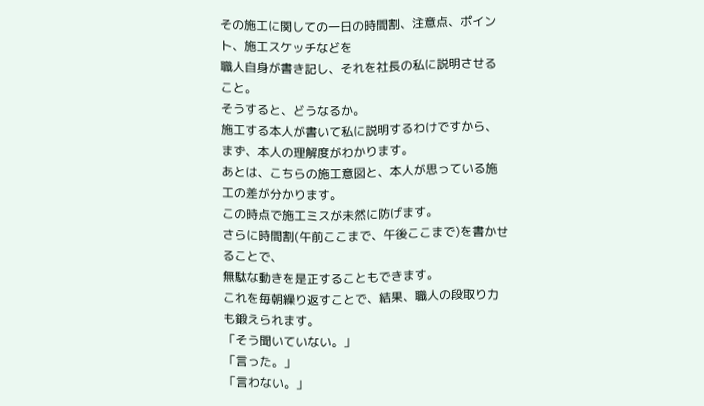その施工に関しての一日の時間割、注意点、ポイント、施工スケッチなどを
職人自身が書き記し、それを社長の私に説明させること。
そうすると、どうなるか。
施工する本人が書いて私に説明するわけですから、
まず、本人の理解度がわかります。
あとは、こちらの施工意図と、本人が思っている施工の差が分かります。
この時点で施工ミスが未然に防げます。
さらに時間割(午前ここまで、午後ここまで)を書かせることで、
無駄な動きを是正することもできます。
これを毎朝繰り返すことで、結果、職人の段取り力も鍛えられます。
「そう聞いていない。」
「言った。」
「言わない。」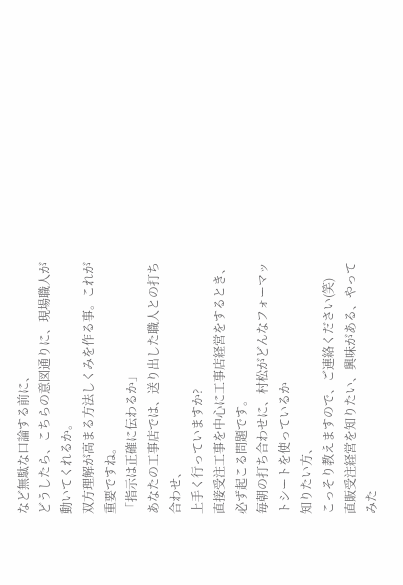など無駄な口論する前に、
どうしたら、こちらの意図通りに、現場職人が動いてくれるか。
双方理解が高まる方法しくみを作る事。これが重要ですね。
「指示は正確に伝わるか」
あなたの工事店では、送り出した職人との打ち合わせ、
上手く行っていますか?
直接受注工事を中心に工事店経営をするとき、必ず起こる問題です。
毎朝の打ち合わせに、村松がどんなフォーマットシートを使っているか
知りたい方、
こっそり教えますので、ご連絡ください(笑)
直販受注経営を知りたい、興味がある、やってみた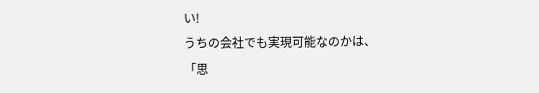い!
うちの会社でも実現可能なのかは、
「思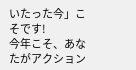いたった今」こそです!
今年こそ、あなたがアクション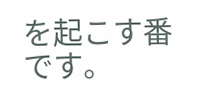を起こす番です。